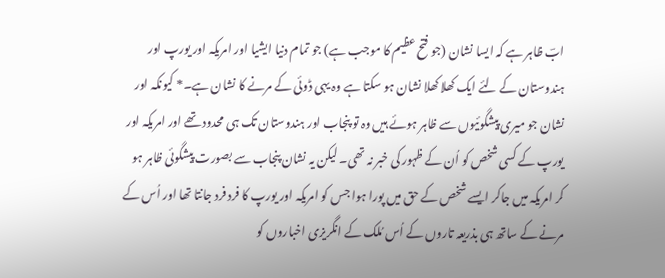ابؔ ظاہر ہے کہ ایسا نشان (جو فتح عظیم کا موجب ہے) جو تمام دنیا ایشیا اور امریکہ اور یورپ اور ہندوستان کے لئے ایک کھلا کھلا نشان ہو سکتا ہے وہ یہی ڈوئی کے مرنے کا نشان ہے۔* کیونکہ اور نشان جو میری پیشگوئیوں سے ظاہر ہوئے ہیں وہ تو پنجاب اور ہندوستان تک ہی محدود تھے اور امریکہ اور یورپ کے کسی شخص کو اُن کے ظہور کی خبر نہ تھی۔ لیکن یہ نشان پنجاب سے بصورت پیشگوئی ظاہر ہو کر امریکہ میں جاکر ایسے شخص کے حق میں پورا ہوا جس کو امریکہ اور یورپ کا فرد فرد جانتا تھا اور اُس کے مرنے کے ساتھ ہی بذریعہ تاروں کے اُس مُلک کے انگریزی اخباروں کو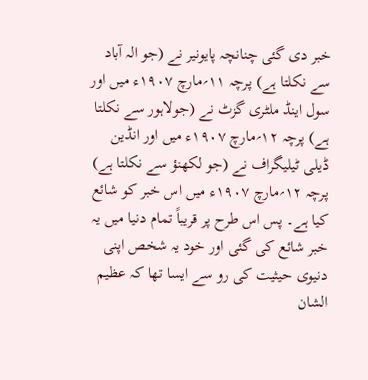خبر دی گئی چنانچہ پایونیر نے (جو الہ آباد سے نکلتا ہے) پرچہ ۱۱؍مارچ ۱۹۰۷ء میں اور سول اینڈ ملٹری گزٹ نے (جولاہور سے نکلتا ہے) پرچہ ۱۲؍مارچ ۱۹۰۷ء میں اور انڈین ڈیلی ٹیلیگراف نے (جو لکھنؤ سے نکلتا ہے) پرچہ ۱۲؍مارچ ۱۹۰۷ء میں اس خبر کو شائع کیا ہے۔ پس اس طرح پر قریباً تمام دنیا میں یہ خبر شائع کی گئی اور خود یہ شخص اپنی دنیوی حیثیت کی رو سے ایسا تھا کہ عظیم الشان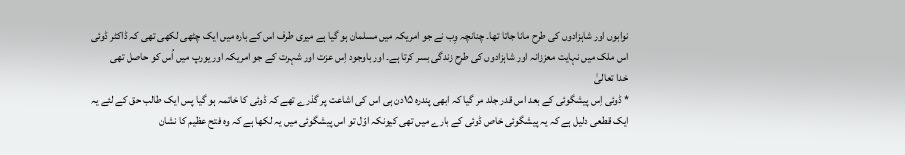نوابوں اور شاہزادوں کی طرح مانا جاتا تھا۔ چنانچہ وِب نے جو امریکہ میں مسلمان ہو گیا ہے میری طرف اس کے بارہ میں ایک چٹھی لکھی تھی کہ ڈاکٹر ڈوئی اس ملک میں نہایت معززانہ اور شاہزادوں کی طرح زندگی بسر کرتا ہے۔ اور باوجود اِس عزت اور شہرت کے جو امریکہ اور یورپ میں اُس کو حاصل تھی
خدا تعالیٰ
* ڈوئی اِس پیشگوئی کے بعد اس قدر جلد مر گیا کہ ابھی پندرہ ۱۵دن ہی اس کی اشاعت پر گذرے تھے کہ ڈوئی کا خاتمہ ہو گیا پس ایک طالب حق کے لئے یہ ایک قطعی دلیل ہے کہ یہ پیشگوئی خاص ڈوئی کے بارے میں تھی کیونکہ اوّل تو اس پیشگوئی میں یہ لکھا ہے کہ وہ فتح عظیم کا نشان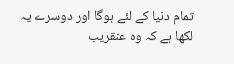تمام دنیا کے لئے ہوگا اور دوسرے یہ لکھا ہے کہ وہ عنقریب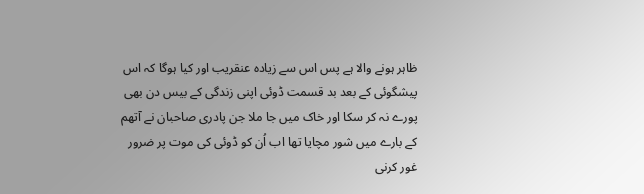ظاہر ہونے والا ہے پس اس سے زیادہ عنقریب اور کیا ہوگا کہ اس پیشگوئی کے بعد بد قسمت ڈوئی اپنی زندگی کے بیس دن بھی پورے نہ کر سکا اور خاک میں جا ملا جن پادری صاحبان نے آتھم کے بارے میں شور مچایا تھا اب اُن کو ڈوئی کی موت پر ضرور غور کرنی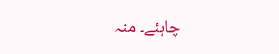چاہئے۔ منہ